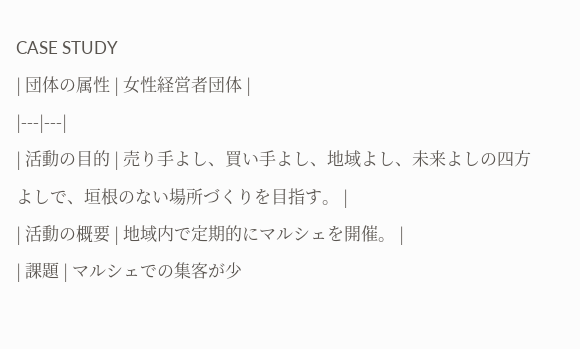CASE STUDY
| 団体の属性 | 女性経営者団体 |
|---|---|
| 活動の目的 | 売り手よし、買い手よし、地域よし、未来よしの四方よしで、垣根のない場所づくりを目指す。 |
| 活動の概要 | 地域内で定期的にマルシェを開催。 |
| 課題 | マルシェでの集客が少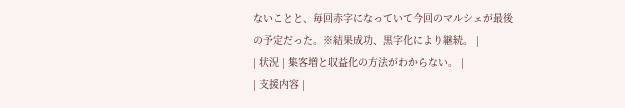ないことと、毎回赤字になっていて今回のマルシェが最後の予定だった。※結果成功、黒字化により継続。 |
| 状況 | 集客増と収益化の方法がわからない。 |
| 支援内容 |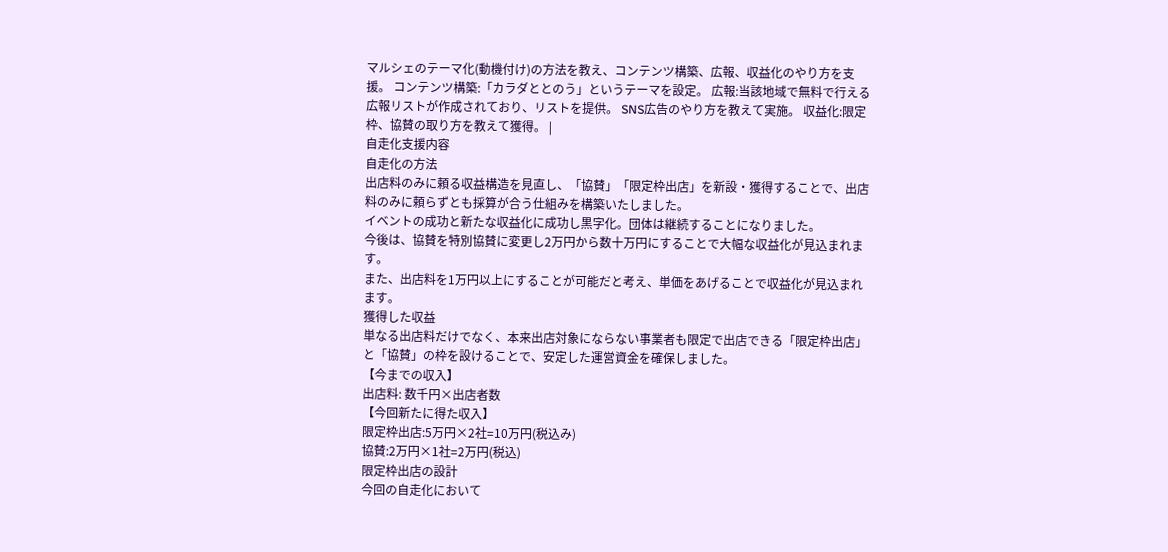マルシェのテーマ化(動機付け)の方法を教え、コンテンツ構築、広報、収益化のやり方を支援。 コンテンツ構築:「カラダととのう」というテーマを設定。 広報:当該地域で無料で行える広報リストが作成されており、リストを提供。 SNS広告のやり方を教えて実施。 収益化:限定枠、協賛の取り方を教えて獲得。 |
自走化支援内容
自走化の方法
出店料のみに頼る収益構造を見直し、「協賛」「限定枠出店」を新設・獲得することで、出店料のみに頼らずとも採算が合う仕組みを構築いたしました。
イベントの成功と新たな収益化に成功し黒字化。団体は継続することになりました。
今後は、協賛を特別協賛に変更し2万円から数十万円にすることで大幅な収益化が見込まれます。
また、出店料を1万円以上にすることが可能だと考え、単価をあげることで収益化が見込まれます。
獲得した収益
単なる出店料だけでなく、本来出店対象にならない事業者も限定で出店できる「限定枠出店」と「協賛」の枠を設けることで、安定した運営資金を確保しました。
【今までの収入】
出店料: 数千円×出店者数
【今回新たに得た収入】
限定枠出店:5万円×2社=10万円(税込み)
協賛:2万円×1社=2万円(税込)
限定枠出店の設計
今回の自走化において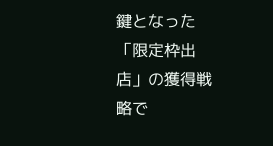鍵となった「限定枠出店」の獲得戦略で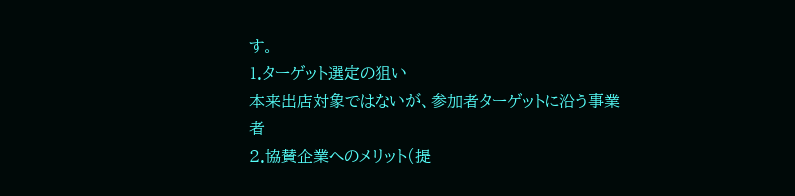す。
1.ターゲット選定の狙い
本来出店対象ではないが、参加者ターゲットに沿う事業者
2.協賛企業へのメリット(提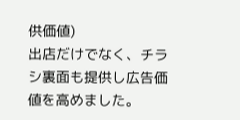供価値)
出店だけでなく、チラシ裏面も提供し広告価値を高めました。